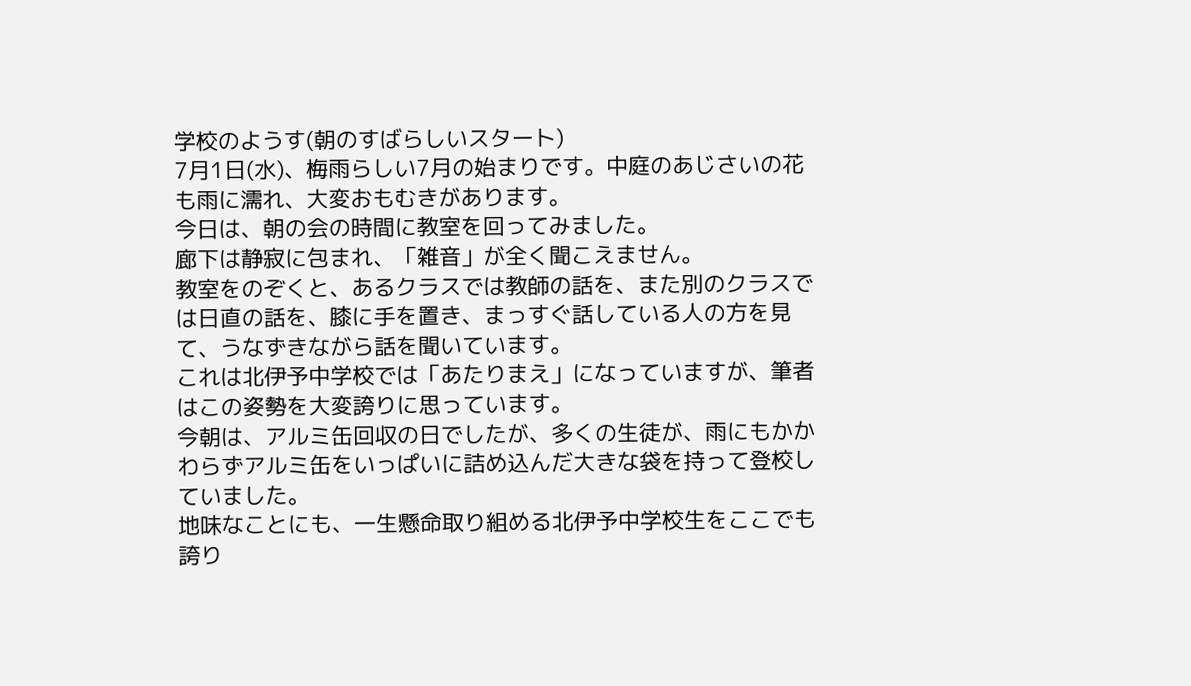学校のようす(朝のすばらしいスタート)
7月1日(水)、梅雨らしい7月の始まりです。中庭のあじさいの花も雨に濡れ、大変おもむきがあります。
今日は、朝の会の時間に教室を回ってみました。
廊下は静寂に包まれ、「雑音」が全く聞こえません。
教室をのぞくと、あるクラスでは教師の話を、また別のクラスでは日直の話を、膝に手を置き、まっすぐ話している人の方を見て、うなずきながら話を聞いています。
これは北伊予中学校では「あたりまえ」になっていますが、筆者はこの姿勢を大変誇りに思っています。
今朝は、アルミ缶回収の日でしたが、多くの生徒が、雨にもかかわらずアルミ缶をいっぱいに詰め込んだ大きな袋を持って登校していました。
地味なことにも、一生懸命取り組める北伊予中学校生をここでも誇り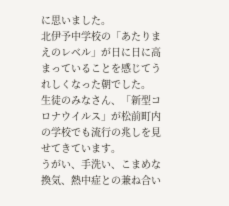に思いました。
北伊予中学校の「あたりまえのレベル」が日に日に高まっていることを感じてうれしくなった朝でした。
生徒のみなさん、「新型コロナウイルス」が松前町内の学校でも流行の兆しを見せてきています。
うがい、手洗い、こまめな換気、熱中症との兼ね合い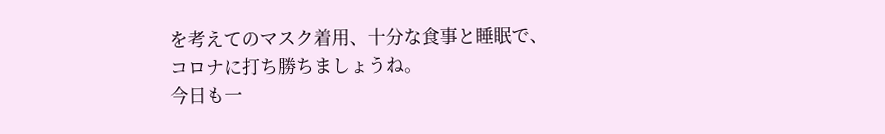を考えてのマスク着用、十分な食事と睡眠で、コロナに打ち勝ちましょうね。
今日も一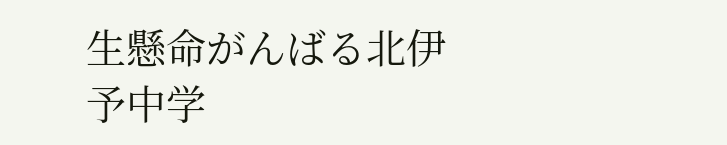生懸命がんばる北伊予中学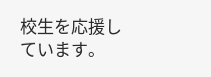校生を応援しています。